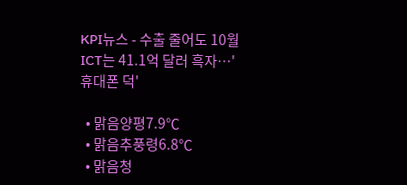KPI뉴스 - 수출 줄어도 10월 ICT는 41.1억 달러 흑자…'휴대폰 덕'

  • 맑음양평7.9℃
  • 맑음추풍령6.8℃
  • 맑음청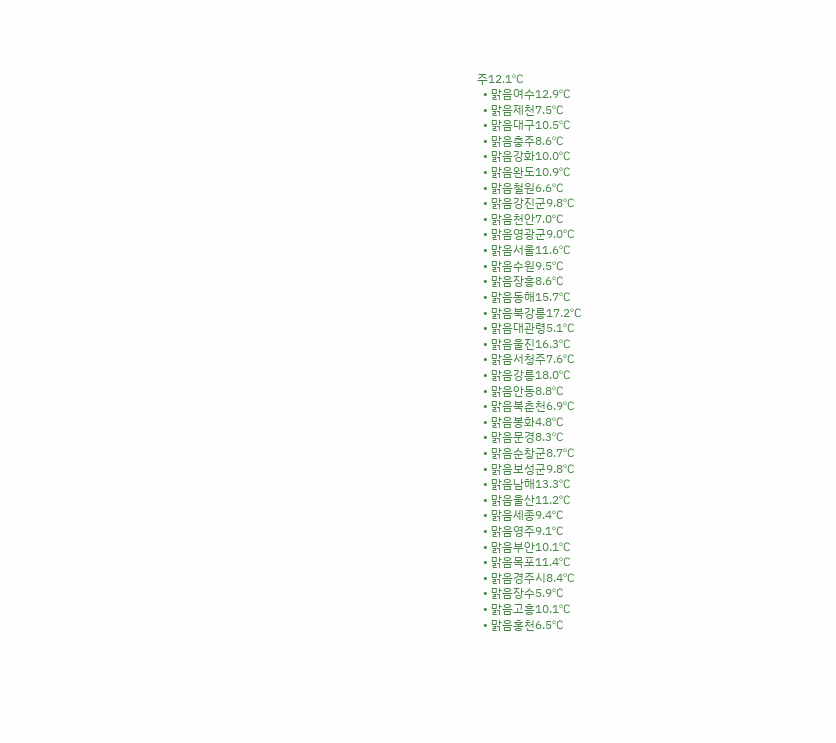주12.1℃
  • 맑음여수12.9℃
  • 맑음제천7.5℃
  • 맑음대구10.5℃
  • 맑음충주8.6℃
  • 맑음강화10.0℃
  • 맑음완도10.9℃
  • 맑음철원6.6℃
  • 맑음강진군9.8℃
  • 맑음천안7.0℃
  • 맑음영광군9.0℃
  • 맑음서울11.6℃
  • 맑음수원9.5℃
  • 맑음장흥8.6℃
  • 맑음동해15.7℃
  • 맑음북강릉17.2℃
  • 맑음대관령5.1℃
  • 맑음울진16.3℃
  • 맑음서청주7.6℃
  • 맑음강릉18.0℃
  • 맑음안동8.8℃
  • 맑음북춘천6.9℃
  • 맑음봉화4.8℃
  • 맑음문경8.3℃
  • 맑음순창군8.7℃
  • 맑음보성군9.8℃
  • 맑음남해13.3℃
  • 맑음울산11.2℃
  • 맑음세종9.4℃
  • 맑음영주9.1℃
  • 맑음부안10.1℃
  • 맑음목포11.4℃
  • 맑음경주시8.4℃
  • 맑음장수5.9℃
  • 맑음고흥10.1℃
  • 맑음홍천6.5℃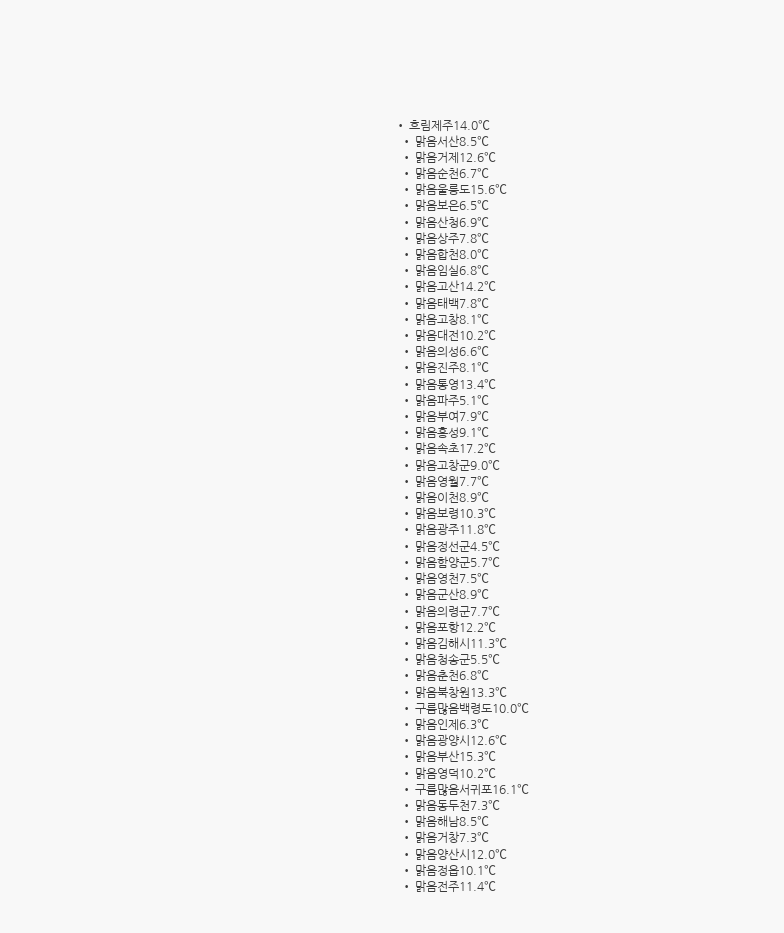• 흐림제주14.0℃
  • 맑음서산8.5℃
  • 맑음거제12.6℃
  • 맑음순천6.7℃
  • 맑음울릉도15.6℃
  • 맑음보은6.5℃
  • 맑음산청6.9℃
  • 맑음상주7.8℃
  • 맑음합천8.0℃
  • 맑음임실6.8℃
  • 맑음고산14.2℃
  • 맑음태백7.8℃
  • 맑음고창8.1℃
  • 맑음대전10.2℃
  • 맑음의성6.6℃
  • 맑음진주8.1℃
  • 맑음통영13.4℃
  • 맑음파주5.1℃
  • 맑음부여7.9℃
  • 맑음홍성9.1℃
  • 맑음속초17.2℃
  • 맑음고창군9.0℃
  • 맑음영월7.7℃
  • 맑음이천8.9℃
  • 맑음보령10.3℃
  • 맑음광주11.8℃
  • 맑음정선군4.5℃
  • 맑음함양군5.7℃
  • 맑음영천7.5℃
  • 맑음군산8.9℃
  • 맑음의령군7.7℃
  • 맑음포항12.2℃
  • 맑음김해시11.3℃
  • 맑음청송군5.5℃
  • 맑음춘천6.8℃
  • 맑음북창원13.3℃
  • 구름많음백령도10.0℃
  • 맑음인제6.3℃
  • 맑음광양시12.6℃
  • 맑음부산15.3℃
  • 맑음영덕10.2℃
  • 구름많음서귀포16.1℃
  • 맑음동두천7.3℃
  • 맑음해남8.5℃
  • 맑음거창7.3℃
  • 맑음양산시12.0℃
  • 맑음정읍10.1℃
  • 맑음전주11.4℃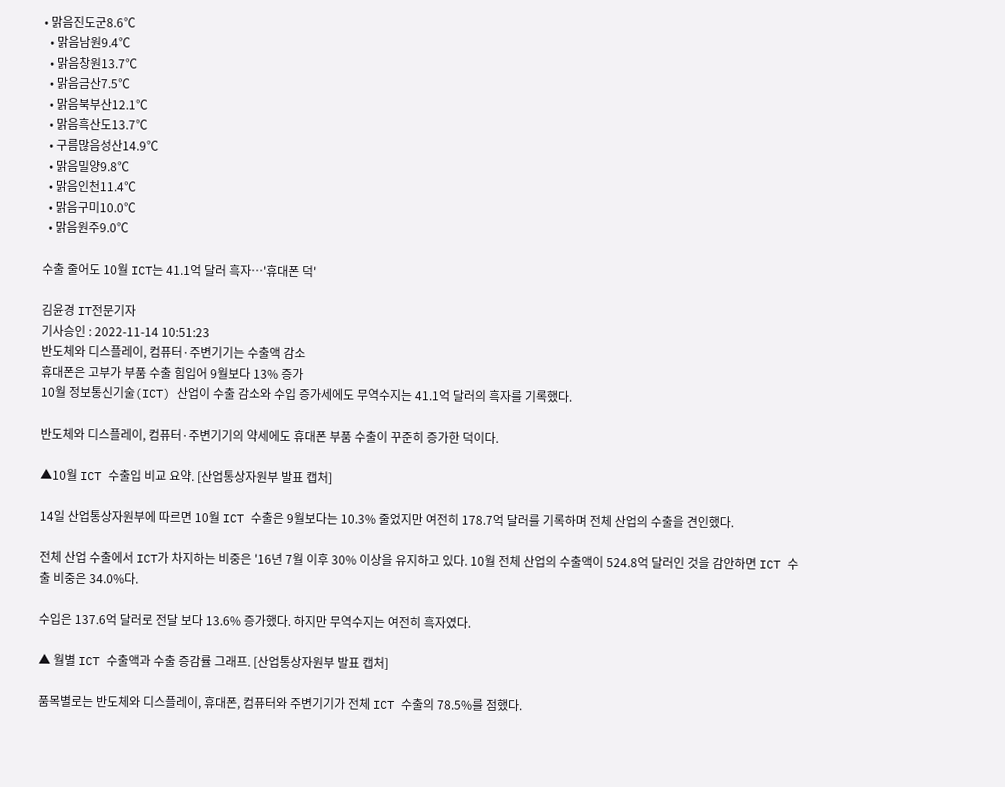• 맑음진도군8.6℃
  • 맑음남원9.4℃
  • 맑음창원13.7℃
  • 맑음금산7.5℃
  • 맑음북부산12.1℃
  • 맑음흑산도13.7℃
  • 구름많음성산14.9℃
  • 맑음밀양9.8℃
  • 맑음인천11.4℃
  • 맑음구미10.0℃
  • 맑음원주9.0℃

수출 줄어도 10월 ICT는 41.1억 달러 흑자…'휴대폰 덕'

김윤경 IT전문기자
기사승인 : 2022-11-14 10:51:23
반도체와 디스플레이, 컴퓨터·주변기기는 수출액 감소
휴대폰은 고부가 부품 수출 힘입어 9월보다 13% 증가
10월 정보통신기술(ICT) 산업이 수출 감소와 수입 증가세에도 무역수지는 41.1억 달러의 흑자를 기록했다.

반도체와 디스플레이, 컴퓨터·주변기기의 약세에도 휴대폰 부품 수출이 꾸준히 증가한 덕이다.

▲10월 ICT 수출입 비교 요약. [산업통상자원부 발표 캡처]

14일 산업통상자원부에 따르면 10월 ICT 수출은 9월보다는 10.3% 줄었지만 여전히 178.7억 달러를 기록하며 전체 산업의 수출을 견인했다.

전체 산업 수출에서 ICT가 차지하는 비중은 '16년 7월 이후 30% 이상을 유지하고 있다. 10월 전체 산업의 수출액이 524.8억 달러인 것을 감안하면 ICT 수출 비중은 34.0%다.

수입은 137.6억 달러로 전달 보다 13.6% 증가했다. 하지만 무역수지는 여전히 흑자였다.

▲ 월별 ICT 수출액과 수출 증감률 그래프. [산업통상자원부 발표 캡처]

품목별로는 반도체와 디스플레이, 휴대폰, 컴퓨터와 주변기기가 전체 ICT 수출의 78.5%를 점했다.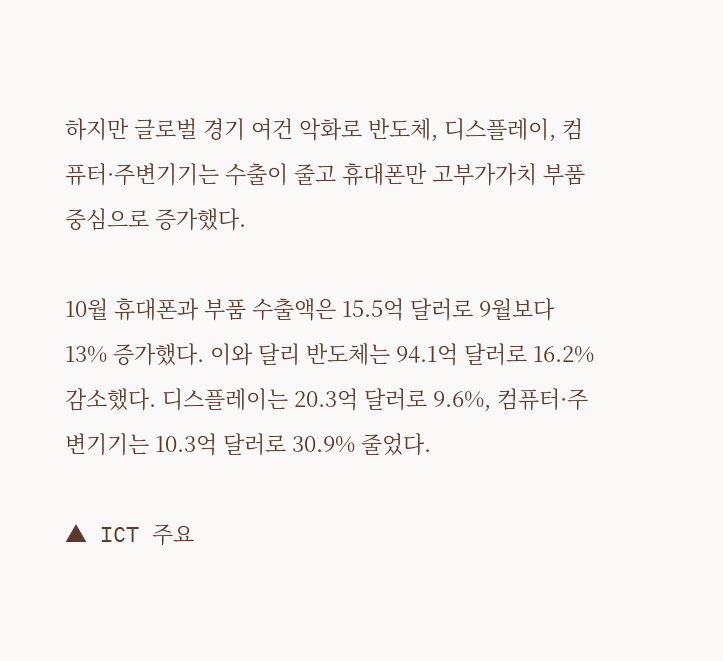하지만 글로벌 경기 여건 악화로 반도체, 디스플레이, 컴퓨터·주변기기는 수출이 줄고 휴대폰만 고부가가치 부품 중심으로 증가했다.

10월 휴대폰과 부품 수출액은 15.5억 달러로 9월보다 13% 증가했다. 이와 달리 반도체는 94.1억 달러로 16.2% 감소했다. 디스플레이는 20.3억 달러로 9.6%, 컴퓨터·주변기기는 10.3억 달러로 30.9% 줄었다.

▲ ICT 주요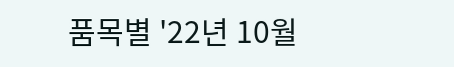품목별 '22년 10월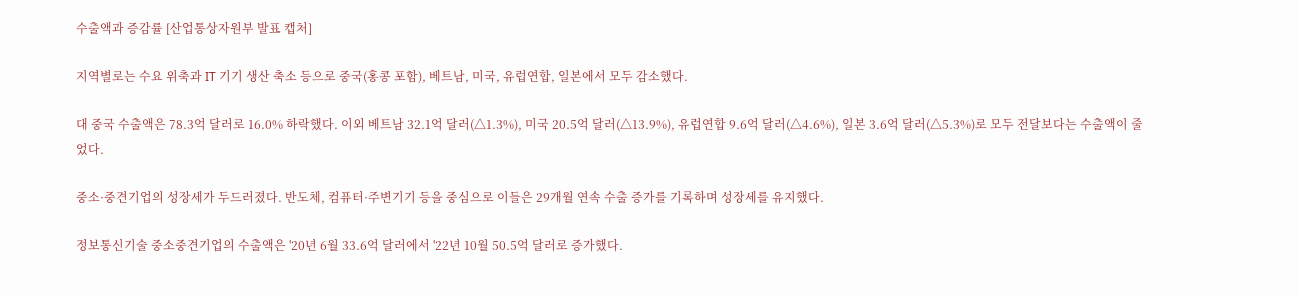수출액과 증감률 [산업통상자원부 발표 캡처]

지역별로는 수요 위축과 IT 기기 생산 축소 등으로 중국(홍콩 포함), 베트남, 미국, 유럽연합, 일본에서 모두 감소했다.

대 중국 수출액은 78.3억 달러로 16.0% 하락했다. 이외 베트남 32.1억 달러(△1.3%), 미국 20.5억 달러(△13.9%), 유럽연합 9.6억 달러(△4.6%), 일본 3.6억 달러(△5.3%)로 모두 전달보다는 수출액이 줄었다.

중소·중견기업의 성장세가 두드러졌다. 반도체, 컴퓨터·주변기기 등을 중심으로 이들은 29개월 연속 수출 증가를 기록하며 성장세를 유지했다.

정보통신기술 중소중견기업의 수출액은 '20년 6월 33.6억 달러에서 '22년 10월 50.5억 달러로 증가했다.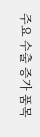주요 수출 증가 품목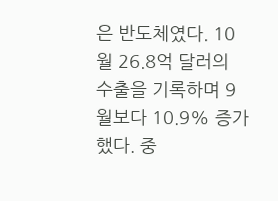은 반도체였다. 10월 26.8억 달러의 수출을 기록하며 9월보다 10.9% 증가했다. 중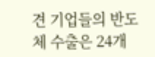견 기업들의 반도체 수출은 24개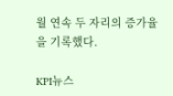월 연속 두 자리의 증가율을 기록했다.

KPI뉴스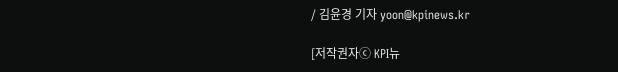/ 김윤경 기자 yoon@kpinews.kr

[저작권자ⓒ KPI뉴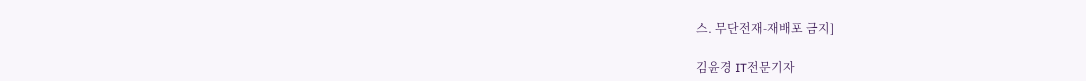스. 무단전재-재배포 금지]

김윤경 IT전문기자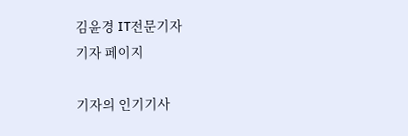김윤경 IT전문기자
기자 페이지

기자의 인기기사